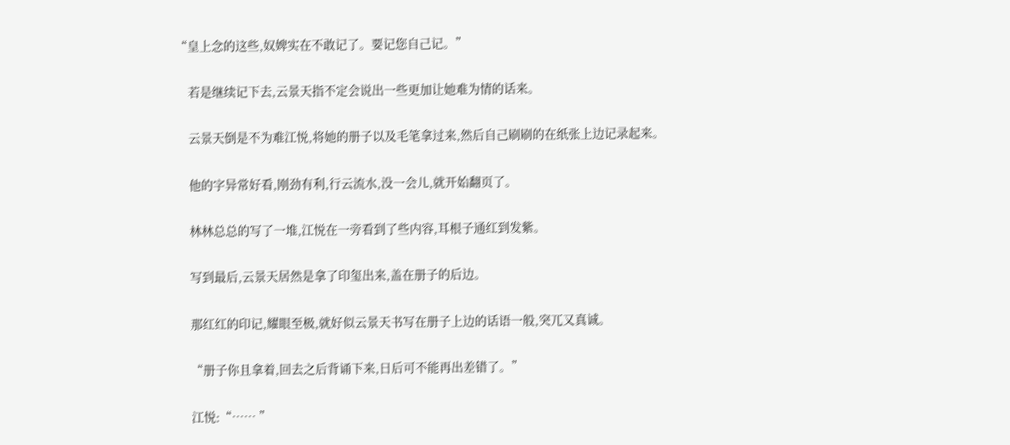“皇上念的这些,奴婢实在不敢记了。要记您自己记。”

    若是继续记下去,云景天指不定会说出一些更加让她难为情的话来。

    云景天倒是不为难江悦,将她的册子以及毛笔拿过来,然后自己刷刷的在纸张上边记录起来。

    他的字异常好看,刚劲有利,行云流水,没一会儿,就开始翻页了。

    林林总总的写了一堆,江悦在一旁看到了些内容,耳根子通红到发紫。

    写到最后,云景天居然是拿了印玺出来,盖在册子的后边。

    那红红的印记,耀眼至极,就好似云景天书写在册子上边的话语一般,突兀又真诚。

    “册子你且拿着,回去之后背诵下来,日后可不能再出差错了。”

    江悦:“…… ”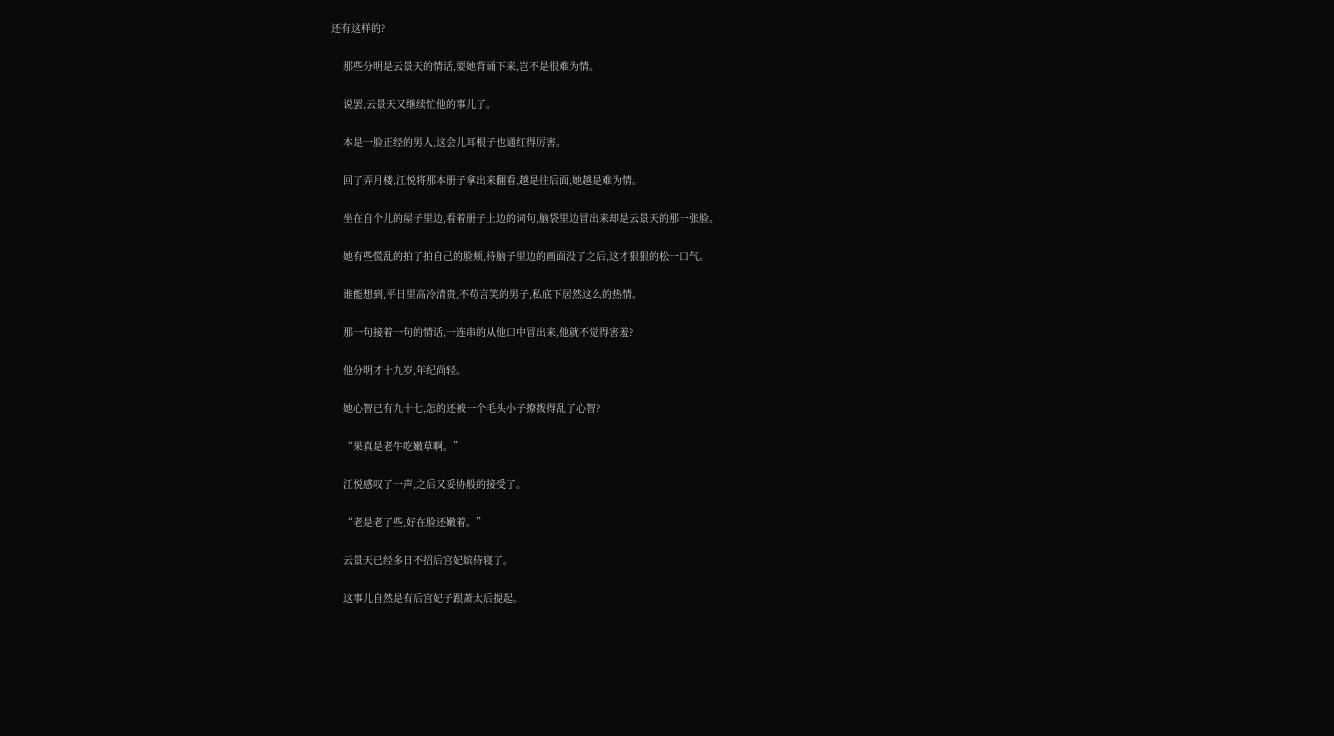还有这样的?

    那些分明是云景天的情话,要她背诵下来,岂不是很难为情。

    说罢,云景天又继续忙他的事儿了。

    本是一脸正经的男人,这会儿耳根子也通红得厉害。

    回了弄月楼,江悦将那本册子拿出来翻看,越是往后面,她越是难为情。

    坐在自个儿的屋子里边,看着册子上边的词句,脑袋里边冒出来却是云景天的那一张脸。

    她有些慌乱的拍了拍自己的脸颊,待脑子里边的画面没了之后,这才狠狠的松一口气。

    谁能想到,平日里高冷清贵,不苟言笑的男子,私底下居然这么的热情。

    那一句接着一句的情话,一连串的从他口中冒出来,他就不觉得害羞?

    他分明才十九岁,年纪尚轻。

    她心智已有九十七,怎的还被一个毛头小子撩拨得乱了心智?

    “果真是老牛吃嫩草啊。”

    江悦感叹了一声,之后又妥协般的接受了。

    “老是老了些,好在脸还嫩着。”

    云景天已经多日不招后宫妃嫔侍寝了。

    这事儿自然是有后宫妃子跟萧太后提起。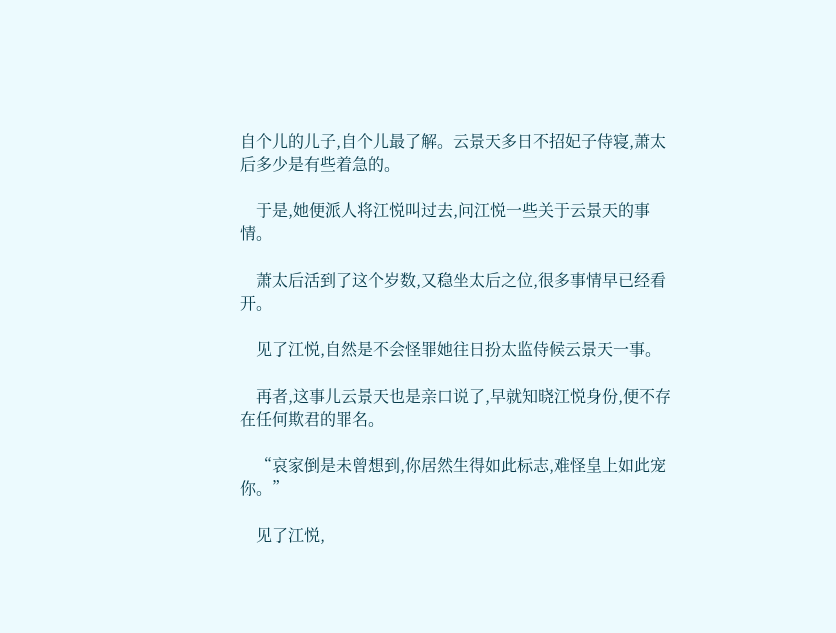自个儿的儿子,自个儿最了解。云景天多日不招妃子侍寝,萧太后多少是有些着急的。

    于是,她便派人将江悦叫过去,问江悦一些关于云景天的事情。

    萧太后活到了这个岁数,又稳坐太后之位,很多事情早已经看开。

    见了江悦,自然是不会怪罪她往日扮太监侍候云景天一事。

    再者,这事儿云景天也是亲口说了,早就知晓江悦身份,便不存在任何欺君的罪名。

    “哀家倒是未曾想到,你居然生得如此标志,难怪皇上如此宠你。”

    见了江悦,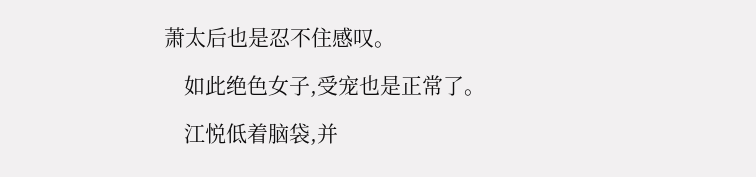萧太后也是忍不住感叹。

    如此绝色女子,受宠也是正常了。

    江悦低着脑袋,并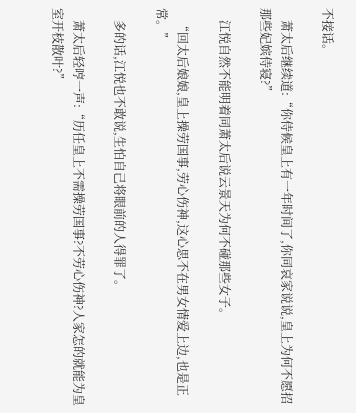不接话。

    萧太后继续道:“你侍候皇上有一年时间了,你同哀家说说,皇上为何不愿招那些妃嫔侍寝?”

    江悦自然不能明着同萧太后说云景天为何不碰那些女子。

    “回太后娘娘,皇上操劳国事,劳心伤神,这心思不在男女情爱上边,也是正常。”

    多的话,江悦也不敢说,生怕自己将眼前的人得罪了。

    萧太后轻哼一声:“历任皇上不需操劳国事?不劳心伤神?人家怎的就能为皇室开枝散叶?”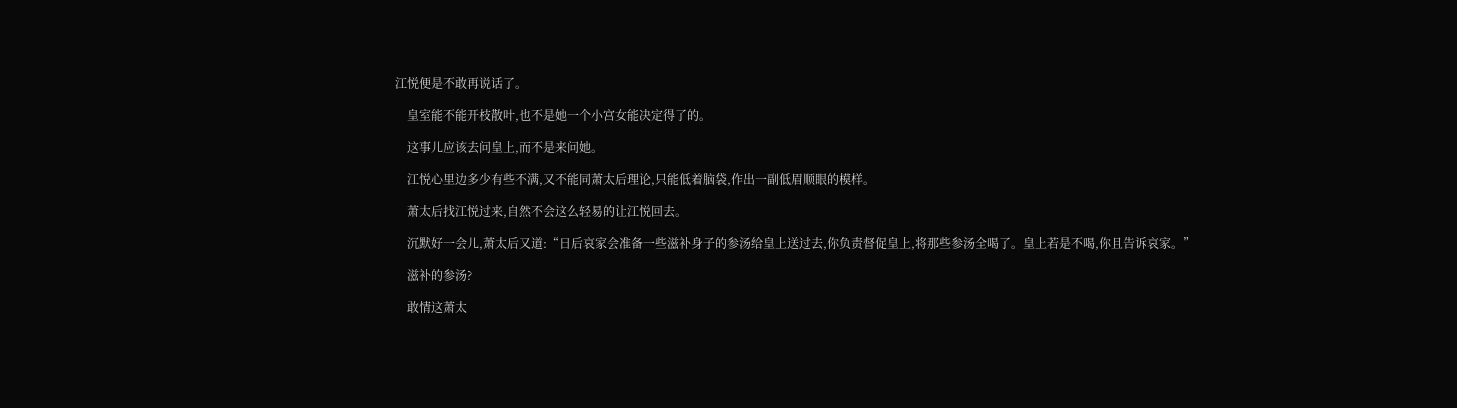江悦便是不敢再说话了。

    皇室能不能开枝散叶,也不是她一个小宫女能决定得了的。

    这事儿应该去问皇上,而不是来问她。

    江悦心里边多少有些不满,又不能同萧太后理论,只能低着脑袋,作出一副低眉顺眼的模样。

    萧太后找江悦过来,自然不会这么轻易的让江悦回去。

    沉默好一会儿,萧太后又道:“日后哀家会准备一些滋补身子的参汤给皇上送过去,你负责督促皇上,将那些参汤全喝了。皇上若是不喝,你且告诉哀家。”

    滋补的参汤?

    敢情这萧太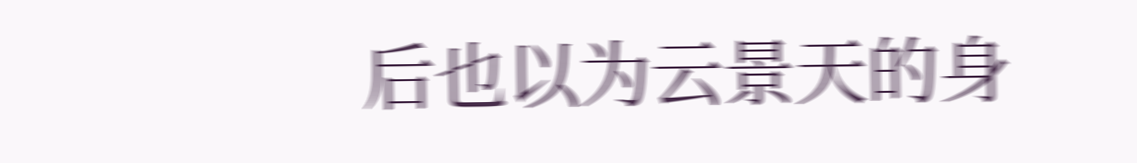后也以为云景天的身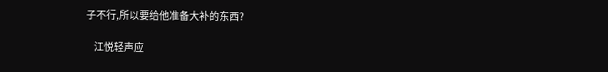子不行,所以要给他准备大补的东西?

    江悦轻声应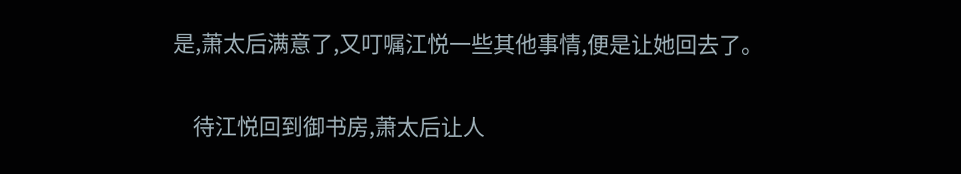是,萧太后满意了,又叮嘱江悦一些其他事情,便是让她回去了。

    待江悦回到御书房,萧太后让人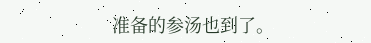准备的参汤也到了。